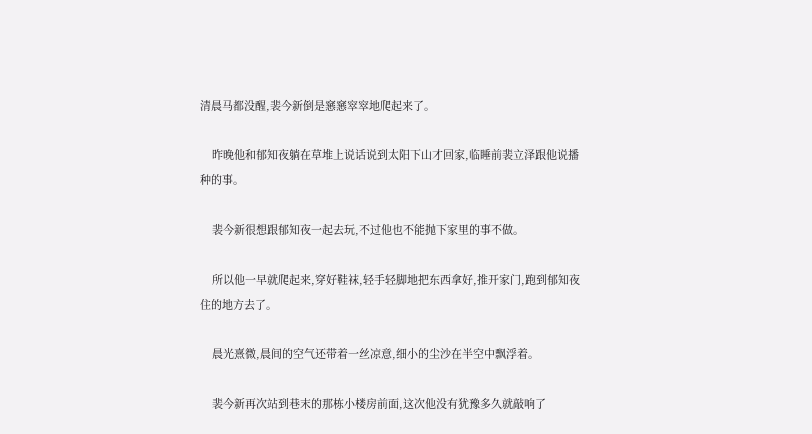清晨马都没醒,裴今新倒是窸窸窣窣地爬起来了。

    昨晚他和郁知夜躺在草堆上说话说到太阳下山才回家,临睡前裴立泽跟他说播种的事。

    裴今新很想跟郁知夜一起去玩,不过他也不能抛下家里的事不做。

    所以他一早就爬起来,穿好鞋袜,轻手轻脚地把东西拿好,推开家门,跑到郁知夜住的地方去了。

    晨光熹微,晨间的空气还带着一丝凉意,细小的尘沙在半空中飘浮着。

    裴今新再次站到巷末的那栋小楼房前面,这次他没有犹豫多久就敲响了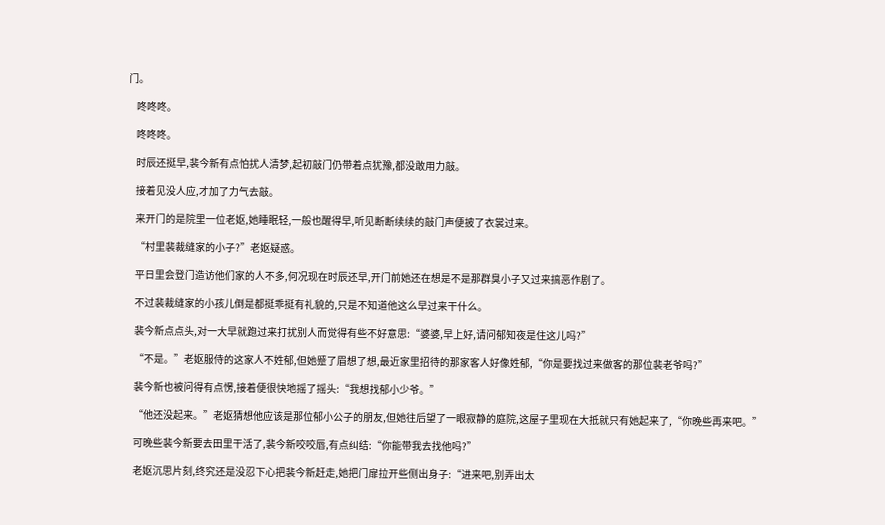门。

    咚咚咚。

    咚咚咚。

    时辰还挺早,裴今新有点怕扰人清梦,起初敲门仍带着点犹豫,都没敢用力敲。

    接着见没人应,才加了力气去敲。

    来开门的是院里一位老妪,她睡眠轻,一般也醒得早,听见断断续续的敲门声便披了衣裳过来。

    “村里裴裁缝家的小子?”老妪疑惑。

    平日里会登门造访他们家的人不多,何况现在时辰还早,开门前她还在想是不是那群臭小子又过来搞恶作剧了。

    不过裴裁缝家的小孩儿倒是都挺乖挺有礼貌的,只是不知道他这么早过来干什么。

    裴今新点点头,对一大早就跑过来打扰别人而觉得有些不好意思:“婆婆,早上好,请问郁知夜是住这儿吗?”

    “不是。”老妪服侍的这家人不姓郁,但她蹙了眉想了想,最近家里招待的那家客人好像姓郁,“你是要找过来做客的那位裴老爷吗?”

    裴今新也被问得有点愣,接着便很快地摇了摇头:“我想找郁小少爷。”

    “他还没起来。”老妪猜想他应该是那位郁小公子的朋友,但她往后望了一眼寂静的庭院,这屋子里现在大抵就只有她起来了,“你晚些再来吧。”

    可晚些裴今新要去田里干活了,裴今新咬咬唇,有点纠结:“你能带我去找他吗?”

    老妪沉思片刻,终究还是没忍下心把裴今新赶走,她把门扉拉开些侧出身子:“进来吧,别弄出太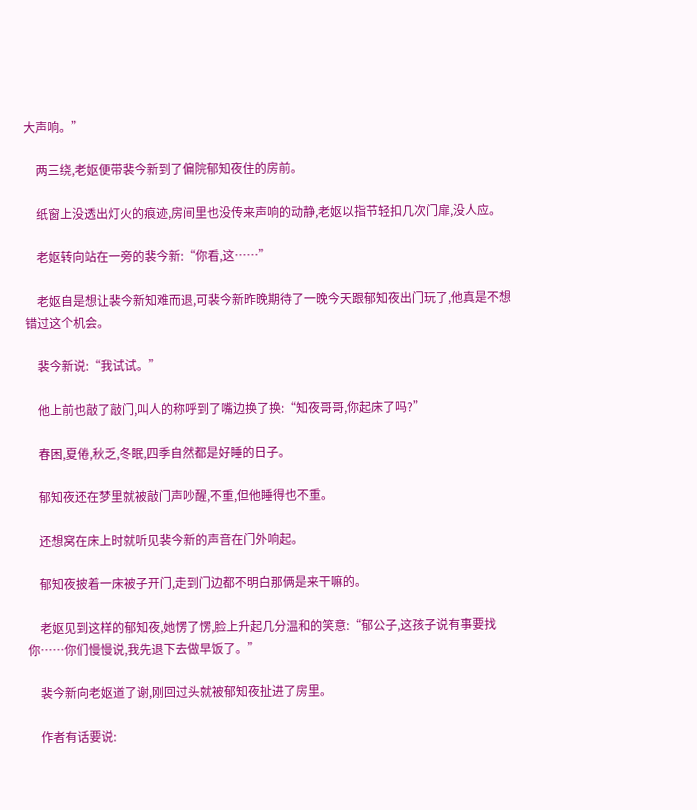大声响。”

    两三绕,老妪便带裴今新到了偏院郁知夜住的房前。

    纸窗上没透出灯火的痕迹,房间里也没传来声响的动静,老妪以指节轻扣几次门扉,没人应。

    老妪转向站在一旁的裴今新:“你看,这……”

    老妪自是想让裴今新知难而退,可裴今新昨晚期待了一晚今天跟郁知夜出门玩了,他真是不想错过这个机会。

    裴今新说:“我试试。”

    他上前也敲了敲门,叫人的称呼到了嘴边换了换:“知夜哥哥,你起床了吗?”

    春困,夏倦,秋乏,冬眠,四季自然都是好睡的日子。

    郁知夜还在梦里就被敲门声吵醒,不重,但他睡得也不重。

    还想窝在床上时就听见裴今新的声音在门外响起。

    郁知夜披着一床被子开门,走到门边都不明白那俩是来干嘛的。

    老妪见到这样的郁知夜,她愣了愣,脸上升起几分温和的笑意:“郁公子,这孩子说有事要找你……你们慢慢说,我先退下去做早饭了。”

    裴今新向老妪道了谢,刚回过头就被郁知夜扯进了房里。

    作者有话要说: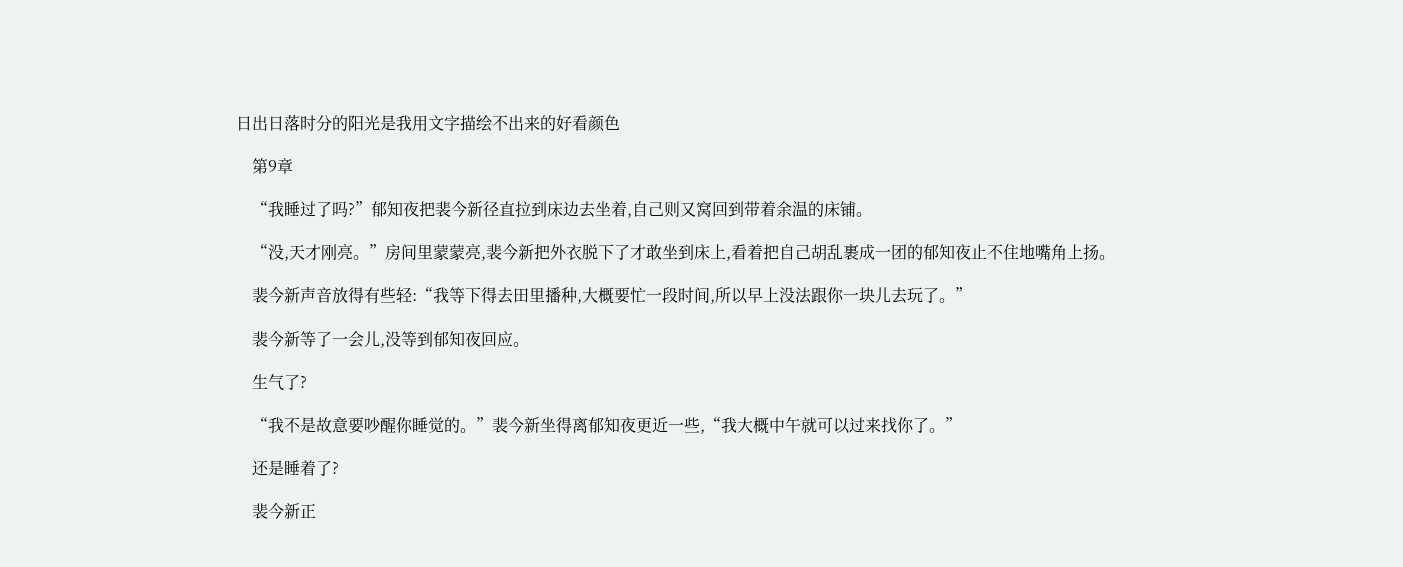日出日落时分的阳光是我用文字描绘不出来的好看颜色

    第9章

    “我睡过了吗?”郁知夜把裴今新径直拉到床边去坐着,自己则又窝回到带着余温的床铺。

    “没,天才刚亮。”房间里蒙蒙亮,裴今新把外衣脱下了才敢坐到床上,看着把自己胡乱裹成一团的郁知夜止不住地嘴角上扬。

    裴今新声音放得有些轻:“我等下得去田里播种,大概要忙一段时间,所以早上没法跟你一块儿去玩了。”

    裴今新等了一会儿,没等到郁知夜回应。

    生气了?

    “我不是故意要吵醒你睡觉的。”裴今新坐得离郁知夜更近一些,“我大概中午就可以过来找你了。”

    还是睡着了?

    裴今新正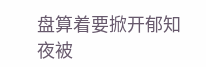盘算着要掀开郁知夜被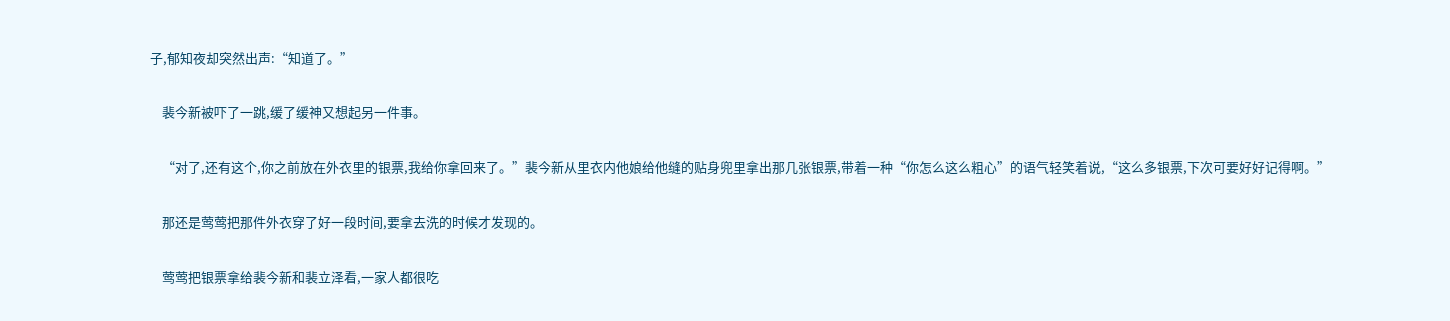子,郁知夜却突然出声:“知道了。”

    裴今新被吓了一跳,缓了缓神又想起另一件事。

    “对了,还有这个,你之前放在外衣里的银票,我给你拿回来了。”裴今新从里衣内他娘给他缝的贴身兜里拿出那几张银票,带着一种“你怎么这么粗心”的语气轻笑着说,“这么多银票,下次可要好好记得啊。”

    那还是莺莺把那件外衣穿了好一段时间,要拿去洗的时候才发现的。

    莺莺把银票拿给裴今新和裴立泽看,一家人都很吃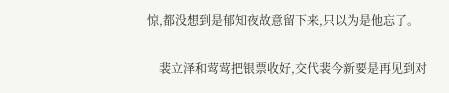惊,都没想到是郁知夜故意留下来,只以为是他忘了。

    裴立泽和莺莺把银票收好,交代裴今新要是再见到对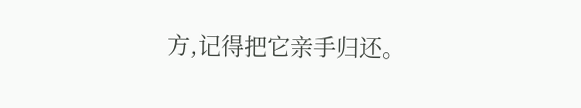方,记得把它亲手归还。